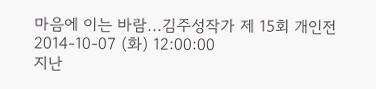마음에 이는 바람...김주성작가 제 15회 개인전
2014-10-07 (화) 12:00:00
지난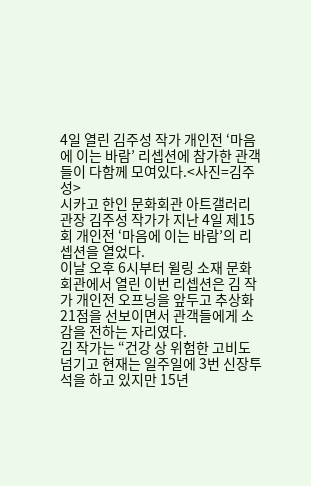4일 열린 김주성 작가 개인전 ‘마음에 이는 바람’ 리셉션에 참가한 관객들이 다함께 모여있다.<사진=김주성>
시카고 한인 문화회관 아트갤러리 관장 김주성 작가가 지난 4일 제15회 개인전 ‘마음에 이는 바람’의 리셉션을 열었다.
이날 오후 6시부터 윌링 소재 문화회관에서 열린 이번 리셉션은 김 작가 개인전 오프닝을 앞두고 추상화 21점을 선보이면서 관객들에게 소감을 전하는 자리였다.
김 작가는 “건강 상 위험한 고비도 넘기고 현재는 일주일에 3번 신장투석을 하고 있지만 15년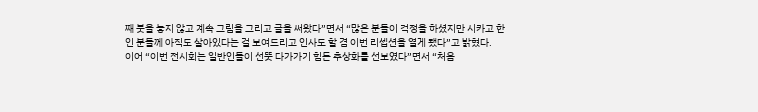째 붓을 놓지 않고 계속 그림을 그리고 글을 써왔다”면서 “많은 분들이 걱정을 하셨지만 시카고 한인 분들께 아직도 살아있다는 걸 보여드리고 인사도 할 겸 이번 리셉션을 열게 됐다”고 밝혔다.
이어 “이번 전시회는 일반인들이 선뜻 다가가기 힘든 추상화를 선보였다”면서 “처음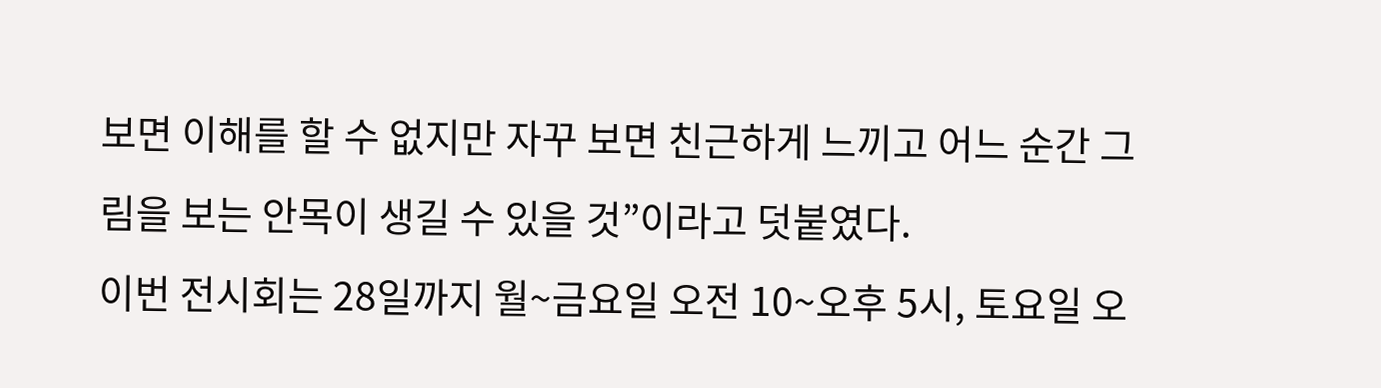보면 이해를 할 수 없지만 자꾸 보면 친근하게 느끼고 어느 순간 그림을 보는 안목이 생길 수 있을 것”이라고 덧붙였다.
이번 전시회는 28일까지 월~금요일 오전 10~오후 5시, 토요일 오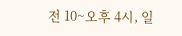전 10~오후 4시, 일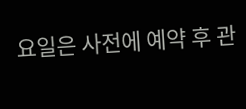요일은 사전에 예약 후 관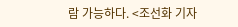람 가능하다. <조선화 기자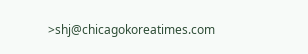>shj@chicagokoreatimes.com